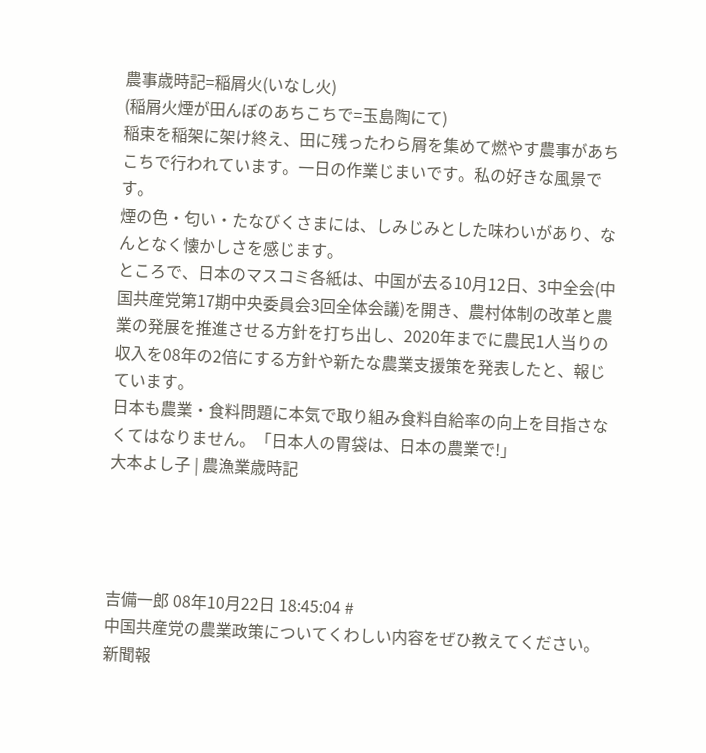農事歳時記=稲屑火(いなし火)
(稲屑火煙が田んぼのあちこちで=玉島陶にて)
稲束を稲架に架け終え、田に残ったわら屑を集めて燃やす農事があちこちで行われています。一日の作業じまいです。私の好きな風景です。
煙の色・匂い・たなびくさまには、しみじみとした味わいがあり、なんとなく懐かしさを感じます。
ところで、日本のマスコミ各紙は、中国が去る10月12日、3中全会(中国共産党第17期中央委員会3回全体会議)を開き、農村体制の改革と農業の発展を推進させる方針を打ち出し、2020年までに農民1人当りの収入を08年の2倍にする方針や新たな農業支援策を発表したと、報じています。
日本も農業・食料問題に本気で取り組み食料自給率の向上を目指さなくてはなりません。「日本人の胃袋は、日本の農業で!」
大本よし子 | 農漁業歳時記




吉備一郎 08年10月22日 18:45:04 #
中国共産党の農業政策についてくわしい内容をぜひ教えてください。新聞報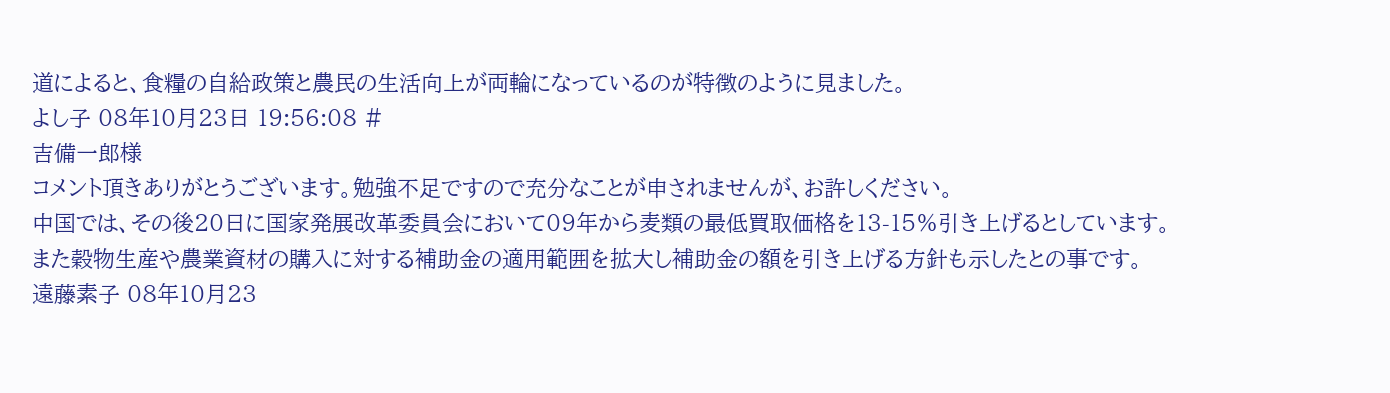道によると、食糧の自給政策と農民の生活向上が両輪になっているのが特徴のように見ました。
よし子 08年10月23日 19:56:08 #
吉備一郎様
コメント頂きありがとうございます。勉強不足ですので充分なことが申されませんが、お許しください。
中国では、その後20日に国家発展改革委員会において09年から麦類の最低買取価格を13-15%引き上げるとしています。
また穀物生産や農業資材の購入に対する補助金の適用範囲を拡大し補助金の額を引き上げる方針も示したとの事です。
遠藤素子 08年10月23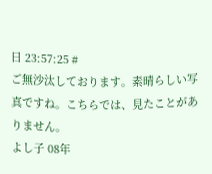日 23:57:25 #
ご無沙汰しております。素晴らしい写真ですね。こちらでは、見たことがありません。
よし子 08年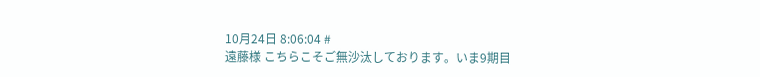10月24日 8:06:04 #
遠藤様 こちらこそご無沙汰しております。いま9期目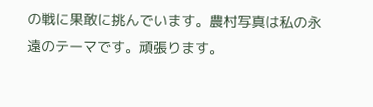の戦に果敢に挑んでいます。農村写真は私の永遠のテーマです。頑張ります。